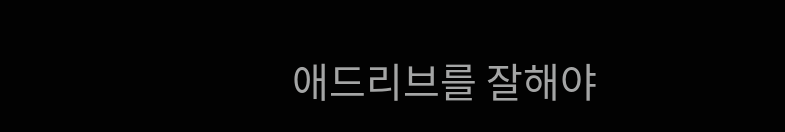애드리브를 잘해야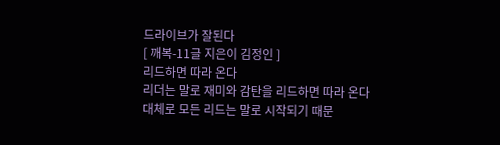드라이브가 잘된다
[ 깨복-11글 지은이 김정인 ]
리드하면 따라 온다
리더는 말로 재미와 감탄을 리드하면 따라 온다
대체로 모든 리드는 말로 시작되기 때문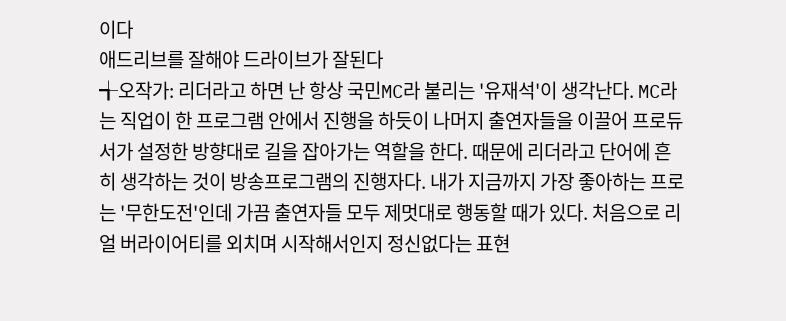이다
애드리브를 잘해야 드라이브가 잘된다
╅오작가: 리더라고 하면 난 항상 국민MC라 불리는 '유재석'이 생각난다. MC라는 직업이 한 프로그램 안에서 진행을 하듯이 나머지 출연자들을 이끌어 프로듀서가 설정한 방향대로 길을 잡아가는 역할을 한다. 때문에 리더라고 단어에 흔히 생각하는 것이 방송프로그램의 진행자다. 내가 지금까지 가장 좋아하는 프로는 '무한도전'인데 가끔 출연자들 모두 제멋대로 행동할 때가 있다. 처음으로 리얼 버라이어티를 외치며 시작해서인지 정신없다는 표현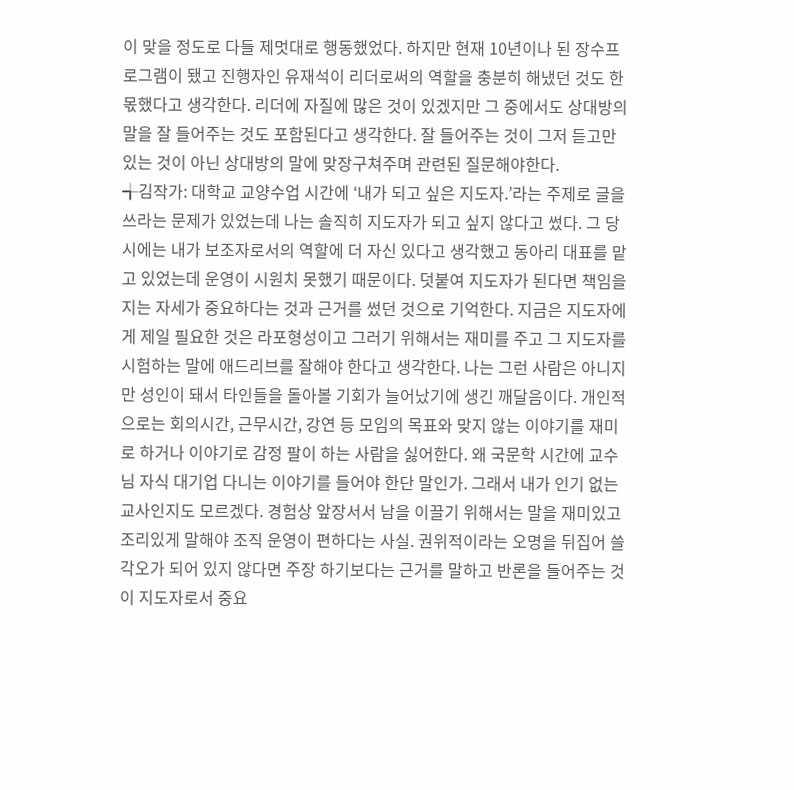이 맞을 정도로 다들 제멋대로 행동했었다. 하지만 현재 10년이나 된 장수프로그램이 됐고 진행자인 유재석이 리더로써의 역할을 충분히 해냈던 것도 한 몫했다고 생각한다. 리더에 자질에 많은 것이 있겠지만 그 중에서도 상대방의 말을 잘 들어주는 것도 포함된다고 생각한다. 잘 들어주는 것이 그저 듣고만 있는 것이 아닌 상대방의 말에 맞장구쳐주며 관련된 질문해야한다.
╅김작가: 대학교 교양수업 시간에 ‘내가 되고 싶은 지도자.’라는 주제로 글을 쓰라는 문제가 있었는데 나는 솔직히 지도자가 되고 싶지 않다고 썼다. 그 당시에는 내가 보조자로서의 역할에 더 자신 있다고 생각했고 동아리 대표를 맡고 있었는데 운영이 시원치 못했기 때문이다. 덧붙여 지도자가 된다면 책임을 지는 자세가 중요하다는 것과 근거를 썼던 것으로 기억한다. 지금은 지도자에게 제일 필요한 것은 라포형성이고 그러기 위해서는 재미를 주고 그 지도자를 시험하는 말에 애드리브를 잘해야 한다고 생각한다. 나는 그런 사람은 아니지만 성인이 돼서 타인들을 돌아볼 기회가 늘어났기에 생긴 깨달음이다. 개인적으로는 회의시간, 근무시간, 강연 등 모임의 목표와 맞지 않는 이야기를 재미로 하거나 이야기로 감정 팔이 하는 사람을 싫어한다. 왜 국문학 시간에 교수님 자식 대기업 다니는 이야기를 들어야 한단 말인가. 그래서 내가 인기 없는 교사인지도 모르겠다. 경험상 앞장서서 남을 이끌기 위해서는 말을 재미있고 조리있게 말해야 조직 운영이 편하다는 사실. 권위적이라는 오명을 뒤집어 쓸 각오가 되어 있지 않다면 주장 하기보다는 근거를 말하고 반론을 들어주는 것이 지도자로서 중요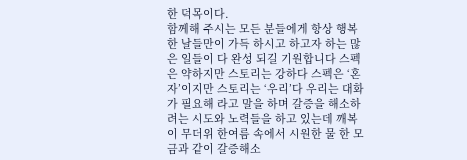한 덕목이다.
함께해 주시는 모든 분들에게 항상 행복한 날들만이 가득 하시고 하고자 하는 많은 일들이 다 완성 되길 기원합니다 스펙은 약하지만 스토리는 강하다 스펙은 ‘혼자’이지만 스토리는 ‘우리’다 우리는 대화가 필요해 라고 말을 하며 갈증을 해소하려는 시도와 노력들을 하고 있는데 깨복이 무더위 한여름 속에서 시원한 물 한 모금과 같이 갈증해소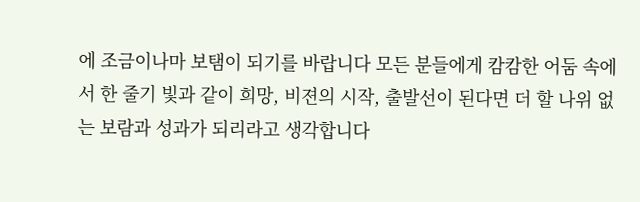에 조금이나마 보탬이 되기를 바랍니다 모든 분들에게 캄캄한 어둠 속에서 한 줄기 빛과 같이 희망, 비젼의 시작, 출발선이 된다면 더 할 나위 없는 보람과 성과가 되리라고 생각합니다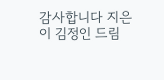감사합니다 지은이 김정인 드림